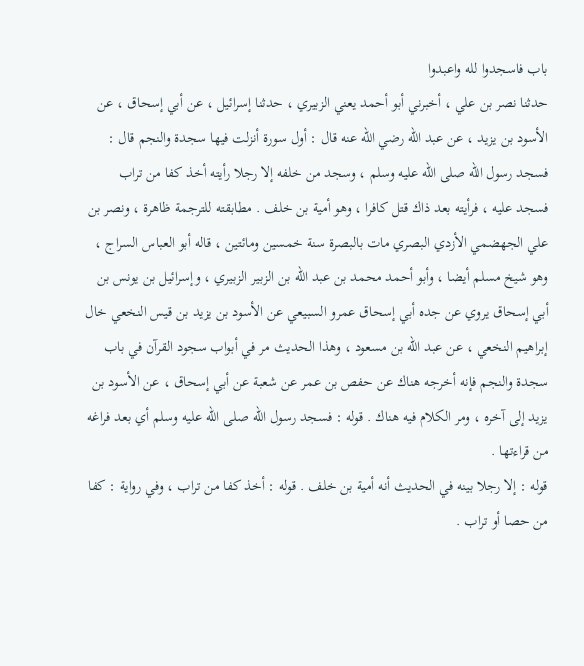باب فاسجدوا لله واعبدوا
حدثنا نصر بن علي ، أخبرني أبو أحمد يعني الزبيري ، حدثنا إسرائيل ، عن أبي إسحاق ، عن الأسود بن يزيد ، عن عبد الله رضي الله عنه قال : أول سورة أنزلت فيها سجدة والنجم قال : فسجد رسول الله صلى الله عليه وسلم ، وسجد من خلفه إلا رجلا رأيته أخذ كفا من تراب فسجد عليه ، فرأيته بعد ذاك قتل كافرا ، وهو أمية بن خلف . مطابقته للترجمة ظاهرة ، ونصر بن علي الجهضمي الأزدي البصري مات بالبصرة سنة خمسين ومائتين ، قاله أبو العباس السراج ، وهو شيخ مسلم أيضا ، وأبو أحمد محمد بن عبد الله بن الزبير الزبيري ، وإسرائيل بن يونس بن أبي إسحاق يروي عن جده أبي إسحاق عمرو السبيعي عن الأسود بن يزيد بن قيس النخعي خال إبراهيم النخعي ، عن عبد الله بن مسعود ، وهذا الحديث مر في أبواب سجود القرآن في باب سجدة والنجم فإنه أخرجه هناك عن حفص بن عمر عن شعبة عن أبي إسحاق ، عن الأسود بن يزيد إلى آخره ، ومر الكلام فيه هناك . قوله : فسجد رسول الله صلى الله عليه وسلم أي بعد فراغه من قراءتها .
قوله : إلا رجلا بينه في الحديث أنه أمية بن خلف . قوله : أخذ كفا من تراب ، وفي رواية : كفا من حصا أو تراب .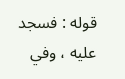قوله : فسجد عليه ، وفي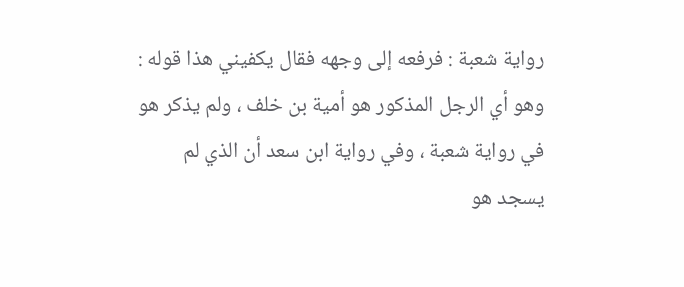رواية شعبة : فرفعه إلى وجهه فقال يكفيني هذا قوله : وهو أي الرجل المذكور هو أمية بن خلف ، ولم يذكر هو في رواية شعبة ، وفي رواية ابن سعد أن الذي لم يسجد هو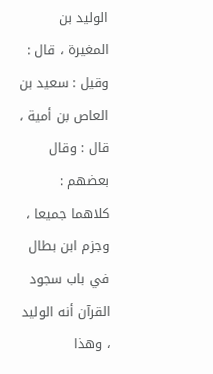الوليد بن المغيرة ، قال : وقيل : سعيد بن العاص بن أمية ، قال : وقال بعضهم : كلاهما جميعا ، وجزم ابن بطال في باب سجود القرآن أنه الوليد ، وهذا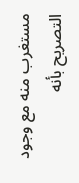مستغرب منه مع وجود التصريح بأنه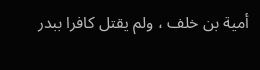أمية بن خلف ، ولم يقتل كافرا ببدر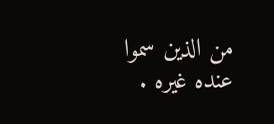من الذين سموا عنده غيره .